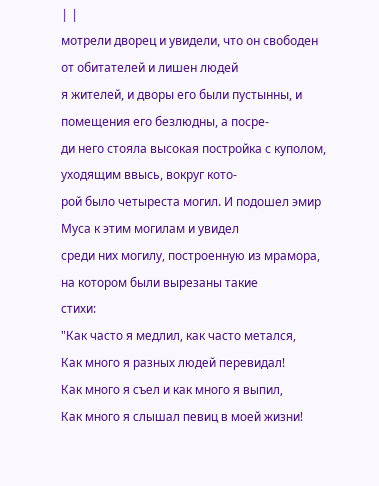| |
мотрели дворец и увидели, что он свободен от обитателей и лишен людей
я жителей, и дворы его были пустынны, и помещения его безлюдны, а посре-
ди него стояла высокая постройка с куполом, уходящим ввысь, вокруг кото-
рой было четыреста могил. И подошел эмир Муса к этим могилам и увидел
среди них могилу, построенную из мрамора, на котором были вырезаны такие
стихи:
"Как часто я медлил, как часто метался,
Как много я разных людей перевидал!
Как много я съел и как много я выпил,
Как много я слышал певиц в моей жизни!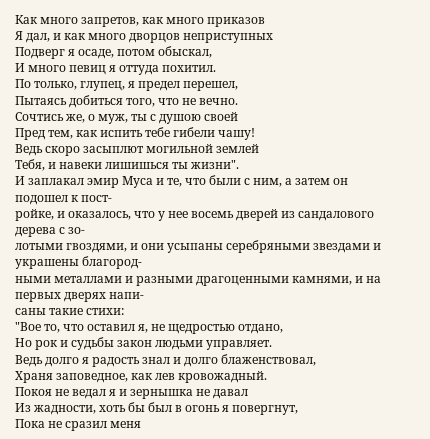Как много запретов, как много приказов
Я дал, и как много дворцов неприступных
Подверг я осаде, потом обыскал,
И много певиц я оттуда похитил.
По только, глупец, я предел перешел,
Пытаясь добиться того, что не вечно.
Сочтись же, о муж, ты с душою своей
Пред тем, как испить тебе гибели чашу!
Ведь скоро засыплют могильной землей
Тебя, и навеки лишишься ты жизни".
И заплакал эмир Муса и те, что были с ним, а затем он подошел к пост-
ройке, и оказалось, что у нее восемь дверей из сандалового дерева с зо-
лотыми гвоздями, и они усыпаны серебряными звездами и украшены благород-
ными металлами и разными драгоценными камнями, и на первых дверях напи-
саны такие стихи:
"Вое то, что оставил я, не щедростью отдано,
Но рок и судьбы закон людьми управляет.
Ведь долго я радость знал и долго блаженствовал,
Храня заповедное, как лев кровожадный.
Покоя не ведал я и зернышка не давал
Из жадности, хоть бы был в огонь я повергнут,
Пока не сразил меня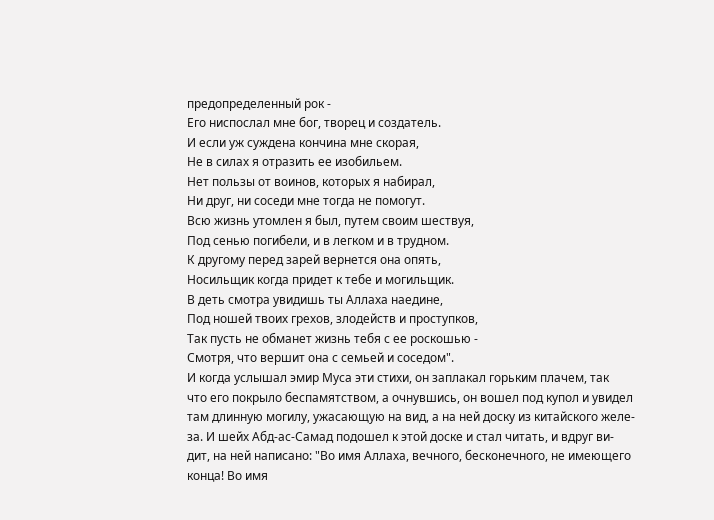предопределенный рок -
Его ниспослал мне бог, творец и создатель.
И если уж суждена кончина мне скорая,
Не в силах я отразить ее изобильем.
Нет пользы от воинов, которых я набирал,
Ни друг, ни соседи мне тогда не помогут.
Всю жизнь утомлен я был, путем своим шествуя,
Под сенью погибели, и в легком и в трудном.
К другому перед зарей вернется она опять,
Носильщик когда придет к тебе и могильщик.
В деть смотра увидишь ты Аллаха наедине,
Под ношей твоих грехов, злодейств и проступков,
Так пусть не обманет жизнь тебя с ее роскошью -
Смотря, что вершит она с семьей и соседом".
И когда услышал эмир Муса эти стихи, он заплакал горьким плачем, так
что его покрыло беспамятством, а очнувшись, он вошел под купол и увидел
там длинную могилу, ужасающую на вид, а на ней доску из китайского желе-
за. И шейх Абд-ас-Самад подошел к этой доске и стал читать, и вдруг ви-
дит, на ней написано: "Во имя Аллаха, вечного, бесконечного, не имеющего
конца! Во имя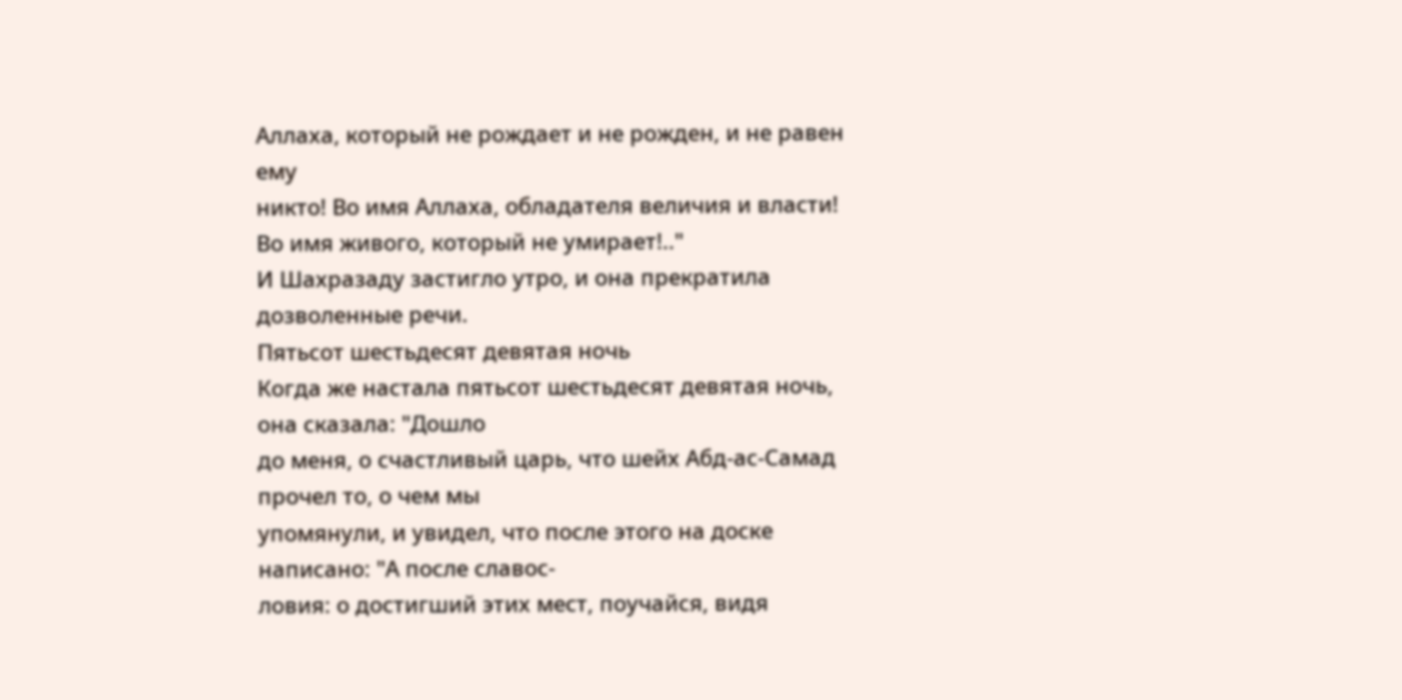Аллаха, который не рождает и не рожден, и не равен ему
никто! Во имя Аллаха, обладателя величия и власти!
Во имя живого, который не умирает!.."
И Шахразаду застигло утро, и она прекратила дозволенные речи.
Пятьсот шестьдесят девятая ночь
Когда же настала пятьсот шестьдесят девятая ночь, она сказала: "Дошло
до меня, о счастливый царь, что шейх Абд-ас-Самад прочел то, о чем мы
упомянули, и увидел, что после этого на доске написано: "А после славос-
ловия: о достигший этих мест, поучайся, видя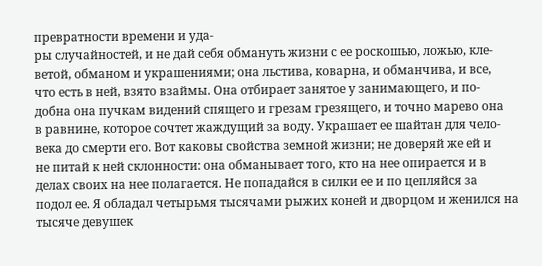превратности времени и уда-
ры случайностей, и не дай себя обмануть жизни с ее роскошью, ложью, кле-
ветой, обманом и украшениями; она льстива, коварна, и обманчива, и все,
что есть в ней, взято взаймы. Она отбирает занятое у занимающего, и по-
добна она пучкам видений спящего и грезам грезящего, и точно марево она
в равнине, которое сочтет жаждущий за воду. Украшает ее шайтан для чело-
века до смерти его. Вот каковы свойства земной жизни; не доверяй же ей и
не питай к ней склонности: она обманывает того, кто на нее опирается и в
делах своих на нее полагается. Не попадайся в силки ее и по цепляйся за
подол ее. Я обладал четырьмя тысячами рыжих коней и дворцом и женился на
тысяче девушек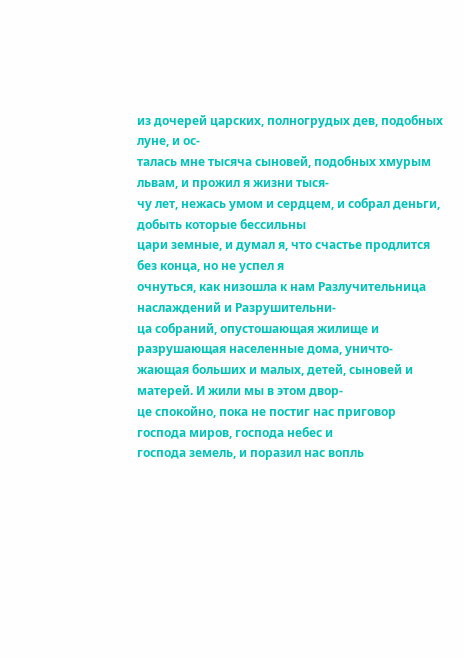из дочерей царских, полногрудых дев, подобных луне, и ос-
талась мне тысяча сыновей, подобных хмурым львам, и прожил я жизни тыся-
чу лет, нежась умом и сердцем, и собрал деньги, добыть которые бессильны
цари земные, и думал я, что счастье продлится без конца, но не успел я
очнуться, как низошла к нам Разлучительница наслаждений и Разрушительни-
ца собраний, опустошающая жилище и разрушающая населенные дома, уничто-
жающая больших и малых, детей, сыновей и матерей. И жили мы в этом двор-
це спокойно, пока не постиг нас приговор господа миров, господа небес и
господа земель, и поразил нас вопль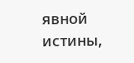явной истины,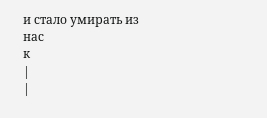и стало умирать из нас
к
|
|